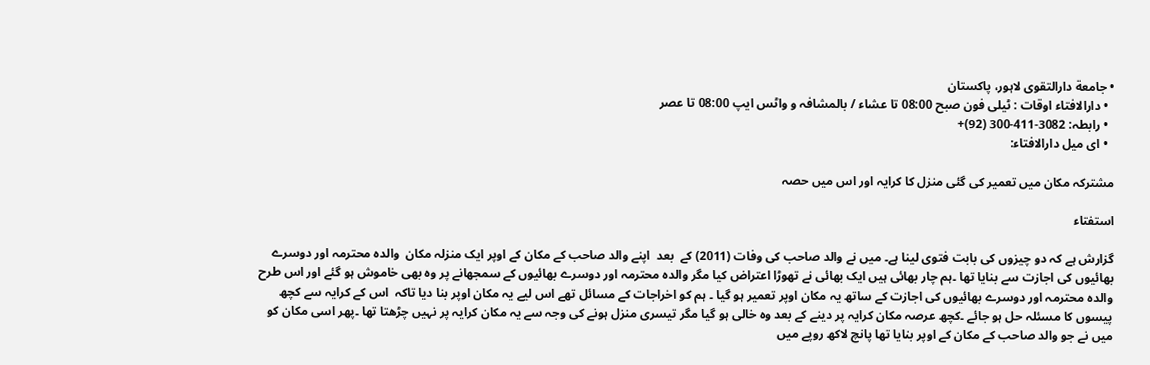• جامعة دارالتقوی لاہور، پاکستان
  • دارالافتاء اوقات : ٹیلی فون صبح 08:00 تا عشاء / بالمشافہ و واٹس ایپ 08:00 تا عصر
  • رابطہ: 3082-411-300 (92)+
  • ای میل دارالافتاء:

مشترکہ مکان میں تعمیر کی گئی منزل کا کرایہ اور اس میں حصہ

استفتاء

گزارش ہے کہ دو چیزوں کی بابت فتوی لینا ہے۔ میں نے والد صاحب کی وفات (2011) کے  بعد  اپنے والد صاحب کے مکان کے اوپر ایک منزلہ مکان  والدہ محترمہ اور دوسرے بھائیوں کی اجازت سے بنایا تھا ۔ہم چار بھائی ہیں ایک بھائی نے تھوڑا اعتراض کیا مگر والدہ محترمہ اور دوسرے بھائیوں کے سمجھانے پر وہ بھی خاموش ہو گئے اور اس طرح والدہ محترمہ اور دوسرے بھائیوں کی اجازت کے ساتھ یہ مکان اوپر تعمیر ہو گیا ۔ ہم کو اخراجات کے مسائل تھے اس لیے یہ مکان اوپر بنا دیا تاکہ  اس کے کرایہ سے کچھ پیسوں کا مسئلہ حل ہو جائے ۔کچھ عرصہ مکان کرایہ پر دینے کے بعد وہ خالی ہو گیا مگر تیسری منزل ہونے کی وجہ سے یہ مکان کرایہ پر نہیں چڑھتا تھا ۔پھر اسی مکان کو میں نے جو والد صاحب کے مکان کے اوپر بنایا تھا پانچ لاکھ روپے میں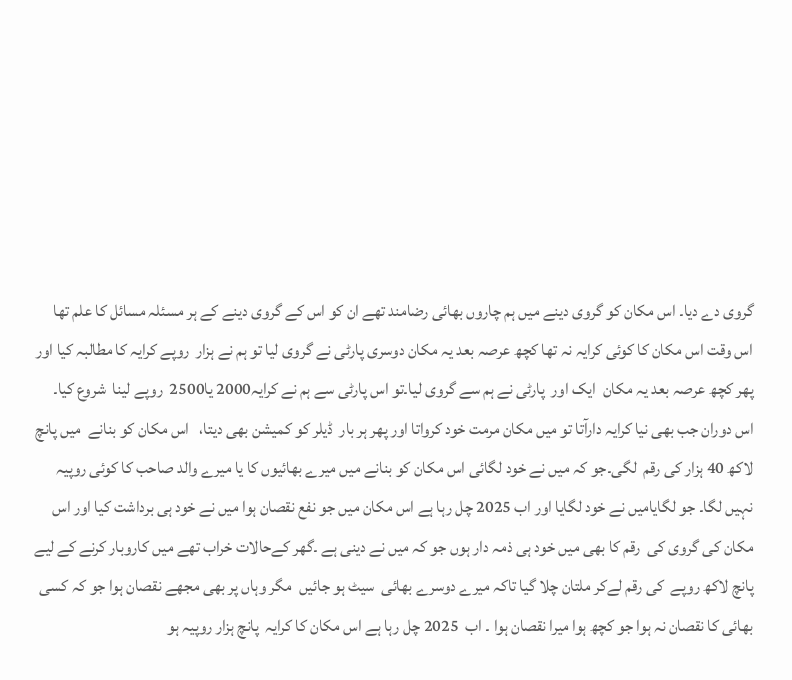گروی دے دیا۔ اس مکان کو گروی دینے میں ہم چاروں بھائی رضامند تھے ان کو اس کے گروی دینے کے ہر مسئلہ مسائل کا علم تھا اس وقت اس مکان کا کوئی کرایہ نہ تھا کچھ عرصہ بعد یہ مکان دوسری پارٹی نے گروی لیا تو ہم نے ہزار  روپے کرایہ کا مطالبہ کیا اور پھر کچھ عرصہ بعد یہ مکان  ایک اور  پارٹی نے ہم سے گروی لیا۔تو اس پارٹی سے ہم نے کرایہ2000 یا2500  روپے لینا  شروع کیا۔ اس دوران جب بھی نیا کرایہ دارآتا تو میں مکان مرمت خود کرواتا اور پھر ہر بار  ڈیلر کو کمیشن بھی دیتا،   اس مکان کو بنانے  میں پانچ لاکھ 40 ہزار کی رقم  لگی۔جو کہ میں نے خود لگائی اس مکان کو بنانے میں میرے بھائیوں کا یا میرے والد صاحب کا کوئی روپیہ نہیں لگا۔ جو لگایامیں نے خود لگایا اور اب 2025 چل رہا ہے اس مکان میں جو نفع نقصان ہوا میں نے خود ہی برداشت کیا اور اس مکان کی گروی کی  رقم کا بھی میں خود ہی ذمہ دار ہوں جو کہ میں نے دینی ہے ۔گھر کےحالات خراب تھے میں کاروبار کرنے کے لیے پانچ لاکھ روپے  کی رقم لےکر ملتان چلا گیا تاکہ میرے دوسرے بھائی  سیٹ ہو جائیں  مگر وہاں پر بھی مجھے نقصان ہوا جو کہ کسی بھائی کا نقصان نہ ہوا جو کچھ ہوا میرا نقصان ہوا ۔ اب  2025 چل رہا ہے اس مکان کا کرایہ  پانچ ہزار روپیہ ہو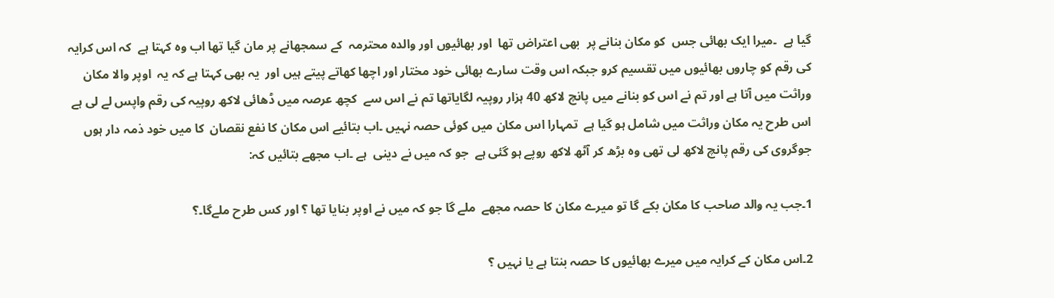گیا ہے  ۔میرا ایک بھائی جس  کو مکان بنانے پر  بھی اعتراض تھا  اور بھائیوں اور والدہ محترمہ  کے سمجھانے پر مان گیا تھا اب وہ کہتا ہے  کہ اس کرایہ کی رقم کو چاروں بھائیوں میں تقسیم کرو جبکہ اس وقت سارے بھائی خود مختار اور اچھا کھاتے پیتے ہیں اور  یہ بھی کہتا ہے کہ یہ  اوپر والا مکان وراثت میں آتا ہے اور تم نے اس کو بنانے میں پانچ لاکھ 40 ہزار روپیہ لگایاتھا تم نے اس سے  کچھ عرصہ میں ڈھائی لاکھ روپیہ کی رقم واپس لے لی ہے اس طرح یہ مکان وراثت میں شامل ہو گیا ہے  تمہارا اس مکان میں کوئی حصہ نہیں ۔اب بتائیے اس مکان کا نفع نقصان  کا میں خود ذمہ دار ہوں جوگروی کی رقم پانچ لاکھ لی تھی وہ بڑھ کر آٹھ لاکھ روپے ہو گئی ہے  جو کہ میں نے دینی  ہے ۔اب مجھے بتائیں کہ:

1۔جب یہ والد صاحب کا مکان بکے گا تو میرے مکان کا حصہ مجھے  ملے گا جو کہ میں نے اوپر بنایا تھا ؟ اور کس طرح ملےگا۔؟

2۔اس مکان کے کرایہ میں میرے بھائیوں کا حصہ بنتا ہے یا نہیں ؟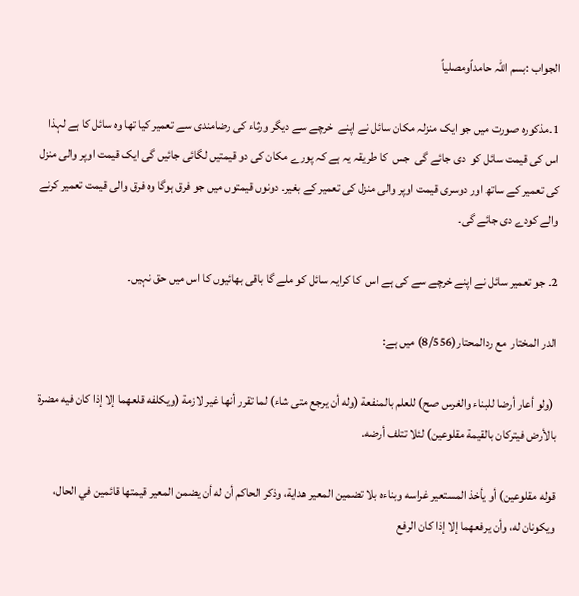الجواب :بسم اللہ حامداًومصلیاً

1۔مذکورہ صورت میں جو ایک منزلہ مکان سائل نے اپنے  خرچے سے دیگر ورثاء کی رضامندی سے تعمیر کیا تھا وہ سائل کا ہے لہذا اس کی قیمت سائل کو  دی جائے گی  جس  کا طریقہ یہ ہے کہ پورے مکان کی دو قیمتیں لگائی جائیں گی ایک قیمت اوپر والی منزل کی تعمیر کے ساتھ اور دوسری قیمت اوپر والی منزل کی تعمیر کے بغیر۔ دونوں قیمتوں میں جو فرق ہوگا وہ فرق والی قیمت تعمیر کرنے والے کودے دی جائے گی۔

2۔ جو تعمیر سائل نے اپنے خرچے سے کی ہے اس  کا کرایہ سائل کو ملے گا باقی بھائیوں کا اس میں حق نہیں۔

الدر المختار  مع ردالمحتار(8/556) میں ہے:

 (ولو ‌أعار ‌أرضا للبناء والغرس صح) للعلم بالمنفعة (وله أن يرجع متى شاء) لما تقرر أنها غير لازمة (ويكلفه قلعهما إلا إذا كان فيه مضرة بالأرض فيتركان بالقيمة مقلوعين) لئلا تتلف أرضه.

قوله مقلوعين) أو ‌يأخذ ‌المستعير غراسه وبناءه بلا تضمين المعير هداية، وذكر الحاكم أن له أن يضمن المعير قيمتها قائمين في الحال، ويكونان له، وأن يرفعهما إلا إذا كان الرفع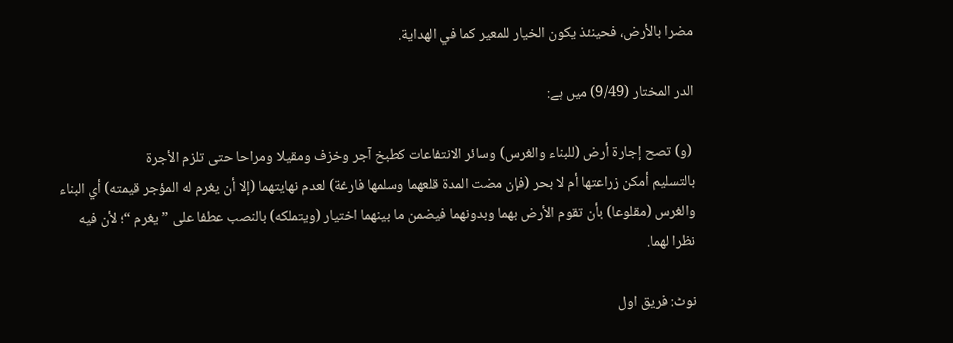مضرا بالأرض، فحينئذ يكون الخيار للمعير كما في الهداية.

الدر المختار (9/49) میں ہے:

 (و) تصح إجارة أرض (للبناء والغرس) وسائر الانتفاعات كطبخ آجر وخزف ومقيلا ومراحا حتى تلزم الأجرة بالتسليم ‌أمكن ‌زراعتها أم لا بحر (فإن مضت المدة قلعهما وسلمها فارغة) لعدم نهايتهما (إلا أن يغرم له المؤجر قيمته) أي البناء والغرس (مقلوعا) بأن تقوم الأرض بهما وبدونهما فيضمن ما بينهما اختيار (ويتملكه) بالنصب عطفا على ” يغرم “؛ لأن فيه نظرا لهما.

نوٹ: فریق اول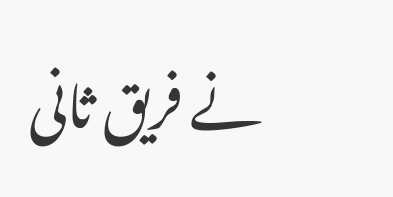نے فریق ثانی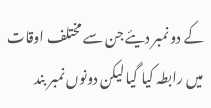کے دو نمبر دیئے جن سے مختلف اوقات میں رابطہ کیا گیا لیکن دونوں نمبر بند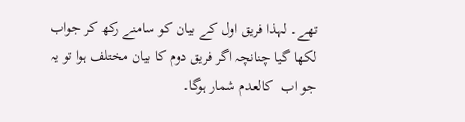تھے۔ لہذا فریق اول کے بیان کو سامنے رکھ کر جواب لکھا گیا چنانچہ اگر فریق دوم کا بیان مختلف ہوا تو یہ جو اب  کالعدم شمار ہوگا۔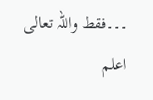۔۔۔فقط واللہ تعالی اعلم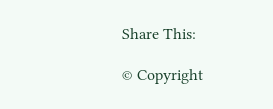Share This:

© Copyright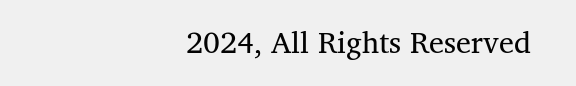2024, All Rights Reserved